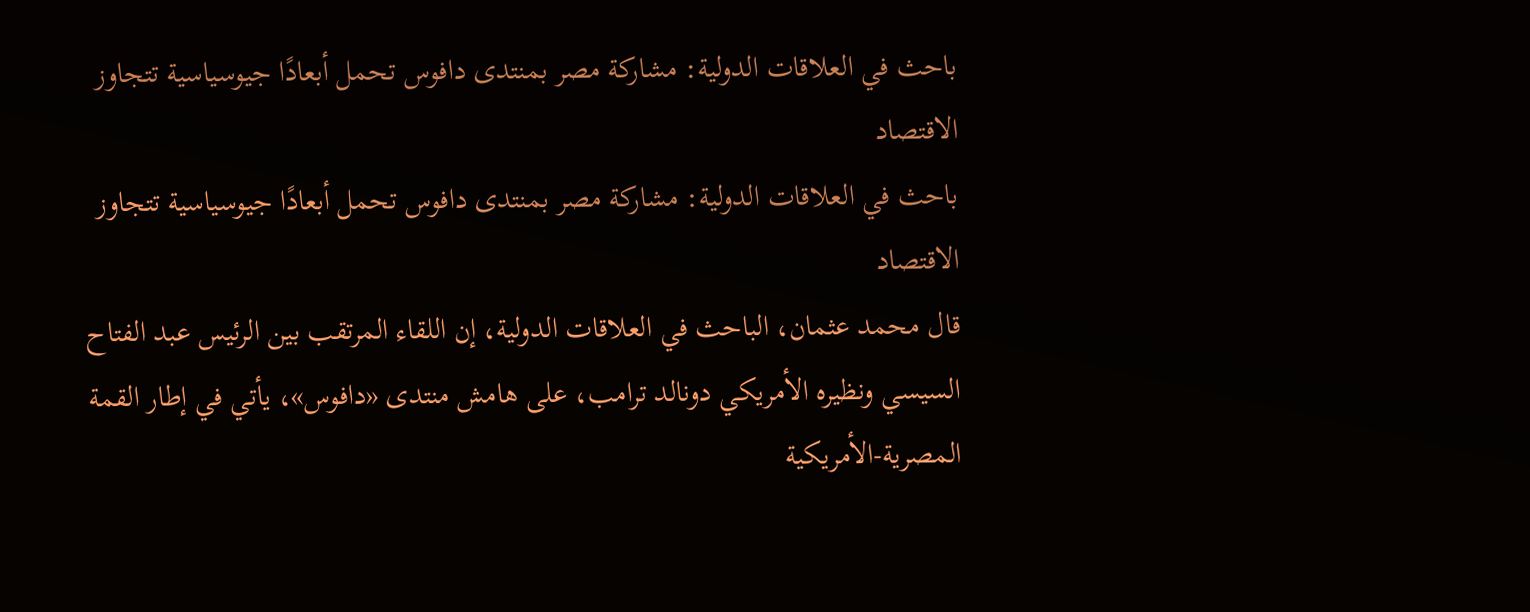باحث في العلاقات الدولية: مشاركة مصر بمنتدى دافوس تحمل أبعادًا جيوسياسية تتجاوز الاقتصاد
باحث في العلاقات الدولية: مشاركة مصر بمنتدى دافوس تحمل أبعادًا جيوسياسية تتجاوز الاقتصاد
قال محمد عثمان، الباحث في العلاقات الدولية، إن اللقاء المرتقب بين الرئيس عبد الفتاح السيسي ونظيره الأمريكي دونالد ترامب، على هامش منتدى «دافوس»، يأتي في إطار القمة المصرية-الأمريكية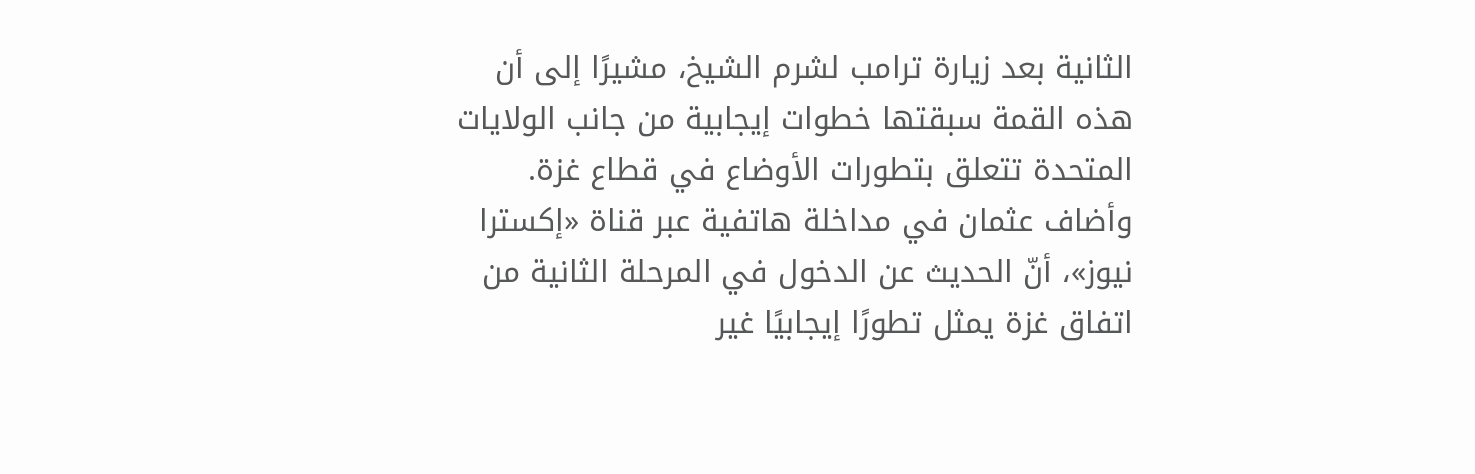الثانية بعد زيارة ترامب لشرم الشيخ، مشيرًا إلى أن هذه القمة سبقتها خطوات إيجابية من جانب الولايات المتحدة تتعلق بتطورات الأوضاع في قطاع غزة.
وأضاف عثمان في مداخلة هاتفية عبر قناة «إكسترا نيوز»، أنّ الحديث عن الدخول في المرحلة الثانية من اتفاق غزة يمثل تطورًا إيجابيًا غير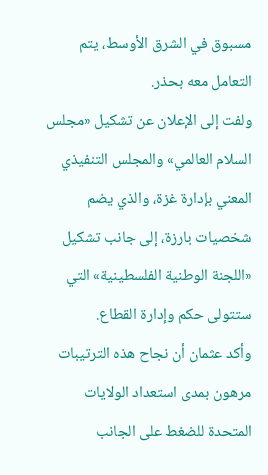مسبوق في الشرق الأوسط، يتم التعامل معه بحذر.
ولفت إلى الإعلان عن تشكيل «مجلس السلام العالمي» والمجلس التنفيذي المعني بإدارة غزة، والذي يضم شخصيات بارزة، إلى جانب تشكيل «اللجنة الوطنية الفلسطينية» التي ستتولى حكم وإدارة القطاع.
وأكد عثمان أن نجاح هذه الترتيبات مرهون بمدى استعداد الولايات المتحدة للضغط على الجانب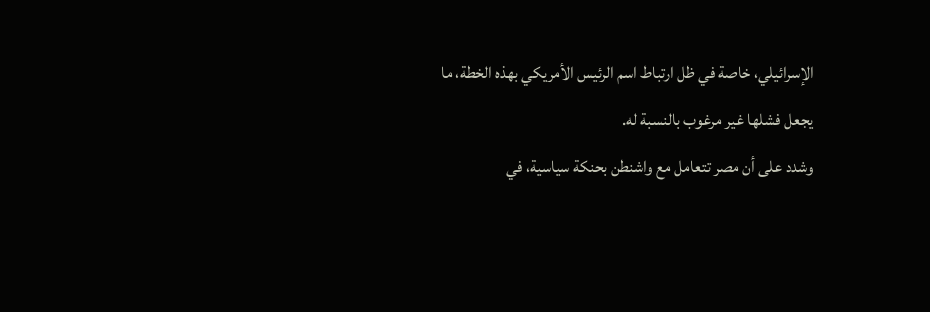الإسرائيلي، خاصة في ظل ارتباط اسم الرئيس الأمريكي بهذه الخطة، ما يجعل فشلها غير مرغوب بالنسبة له.
وشدد على أن مصر تتعامل مع واشنطن بحنكة سياسية، في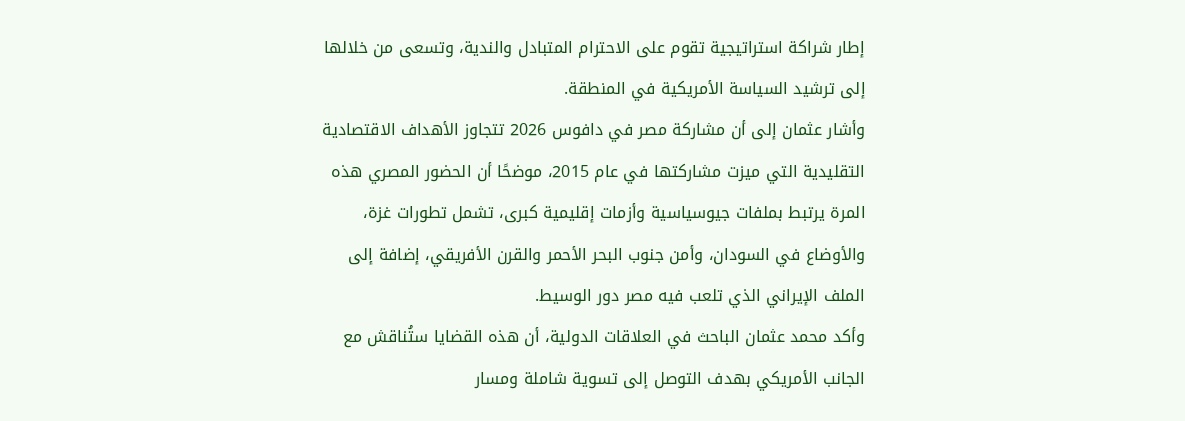إطار شراكة استراتيجية تقوم على الاحترام المتبادل والندية، وتسعى من خلالها إلى ترشيد السياسة الأمريكية في المنطقة.
وأشار عثمان إلى أن مشاركة مصر في دافوس 2026 تتجاوز الأهداف الاقتصادية التقليدية التي ميزت مشاركتها في عام 2015، موضحًا أن الحضور المصري هذه المرة يرتبط بملفات جيوسياسية وأزمات إقليمية كبرى، تشمل تطورات غزة، والأوضاع في السودان، وأمن جنوب البحر الأحمر والقرن الأفريقي، إضافة إلى الملف الإيراني الذي تلعب فيه مصر دور الوسيط.
وأكد محمد عثمان الباحث في العلاقات الدولية، أن هذه القضايا ستُناقش مع الجانب الأمريكي بهدف التوصل إلى تسوية شاملة ومسار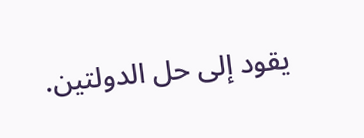يقود إلى حل الدولتين.